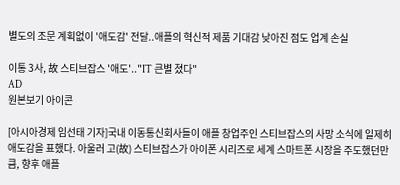별도의 조문 계획없이 '애도감' 전달..애플의 혁신적 제품 기대감 낮아진 점도 업계 손실

이통 3사, 故 스티브잡스 '애도'.."IT 큰별 졌다"
AD
원본보기 아이콘

[아시아경제 임선태 기자]국내 이동통신회사들이 애플 창업주인 스티브잡스의 사망 소식에 일제히 애도감을 표했다. 아울러 고(故) 스티브잡스가 아이폰 시리즈로 세계 스마트폰 시장을 주도했던만큼, 향후 애플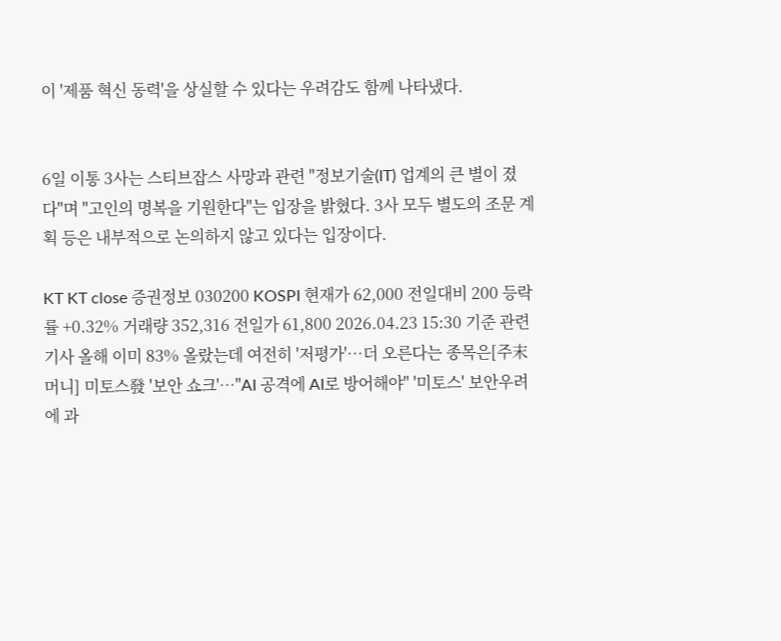이 '제품 혁신 동력'을 상실할 수 있다는 우려감도 함께 나타냈다.


6일 이통 3사는 스티브잡스 사망과 관련 "정보기술(IT) 업계의 큰 별이 졌다"며 "고인의 명복을 기원한다"는 입장을 밝혔다. 3사 모두 별도의 조문 계획 등은 내부적으로 논의하지 않고 있다는 입장이다.

KT KT close 증권정보 030200 KOSPI 현재가 62,000 전일대비 200 등락률 +0.32% 거래량 352,316 전일가 61,800 2026.04.23 15:30 기준 관련기사 올해 이미 83% 올랐는데 여전히 '저평가'…더 오른다는 종목은[주末머니] 미토스發 '보안 쇼크'…"AI 공격에 AI로 방어해야" '미토스' 보안우려에 과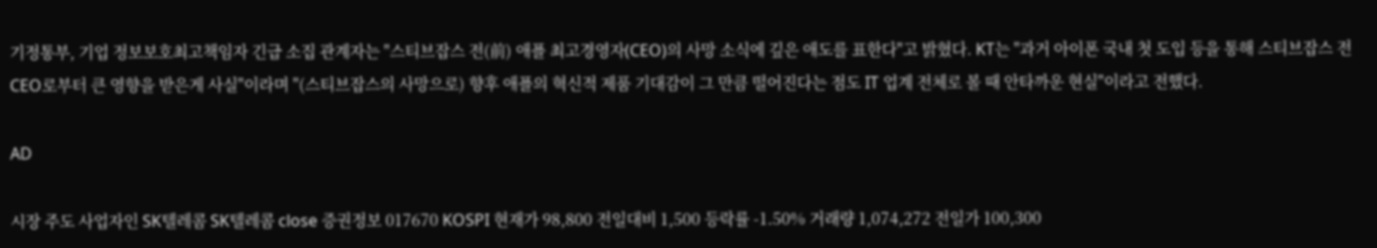기정통부, 기업 정보보호최고책임자 긴급 소집 관계자는 "스티브잡스 전(前) 애플 최고경영자(CEO)의 사망 소식에 깊은 애도를 표한다"고 밝혔다. KT는 "과거 아이폰 국내 첫 도입 등을 통해 스티브잡스 전 CEO로부터 큰 영향을 받은게 사실"이라며 "(스티브잡스의 사망으로) 향후 애플의 혁신적 제품 기대감이 그 만큼 떨어진다는 점도 IT 업계 전체로 볼 때 안타까운 현실"이라고 전했다.

AD

시장 주도 사업자인 SK텔레콤 SK텔레콤 close 증권정보 017670 KOSPI 현재가 98,800 전일대비 1,500 등락률 -1.50% 거래량 1,074,272 전일가 100,300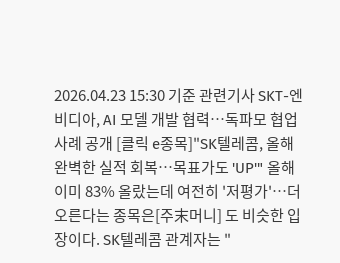2026.04.23 15:30 기준 관련기사 SKT-엔비디아, AI 모델 개발 협력…독파모 협업 사례 공개 [클릭 e종목]"SK텔레콤, 올해 완벽한 실적 회복…목표가도 'UP'" 올해 이미 83% 올랐는데 여전히 '저평가'…더 오른다는 종목은[주末머니] 도 비슷한 입장이다. SK텔레콤 관계자는 "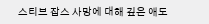스티브 잡스 사망에 대해 깊은 애도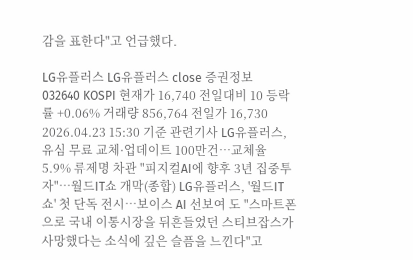감을 표한다"고 언급했다.

LG유플러스 LG유플러스 close 증권정보 032640 KOSPI 현재가 16,740 전일대비 10 등락률 +0.06% 거래량 856,764 전일가 16,730 2026.04.23 15:30 기준 관련기사 LG유플러스, 유심 무료 교체·업데이트 100만건…교체율 5.9% 류제명 차관 "피지컬AI에 향후 3년 집중투자"…월드IT쇼 개막(종합) LG유플러스, '월드IT쇼' 첫 단독 전시…보이스 AI 선보여 도 "스마트폰으로 국내 이통시장을 뒤흔들었던 스티브잡스가 사망했다는 소식에 깊은 슬픔을 느낀다"고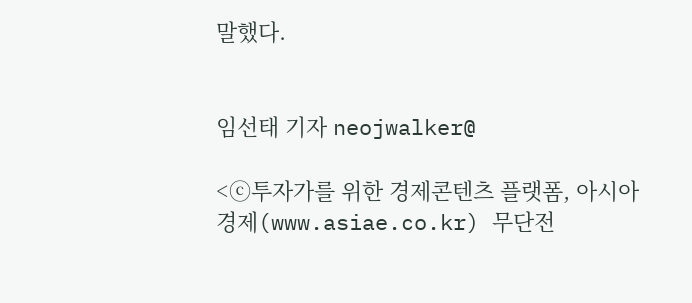말했다.


임선태 기자 neojwalker@

<ⓒ투자가를 위한 경제콘텐츠 플랫폼, 아시아경제(www.asiae.co.kr) 무단전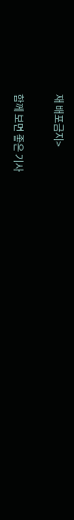재 배포금지>

함께 보면 좋은 기사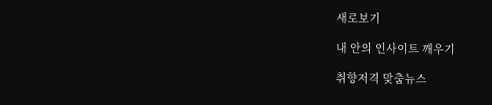새로보기

내 안의 인사이트 깨우기

취향저격 맞춤뉴스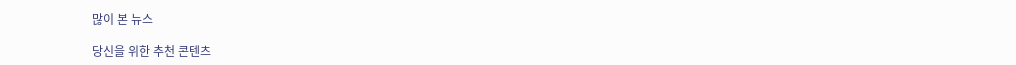많이 본 뉴스

당신을 위한 추천 콘텐츠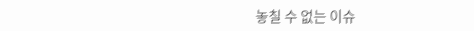놓칠 수 없는 이슈